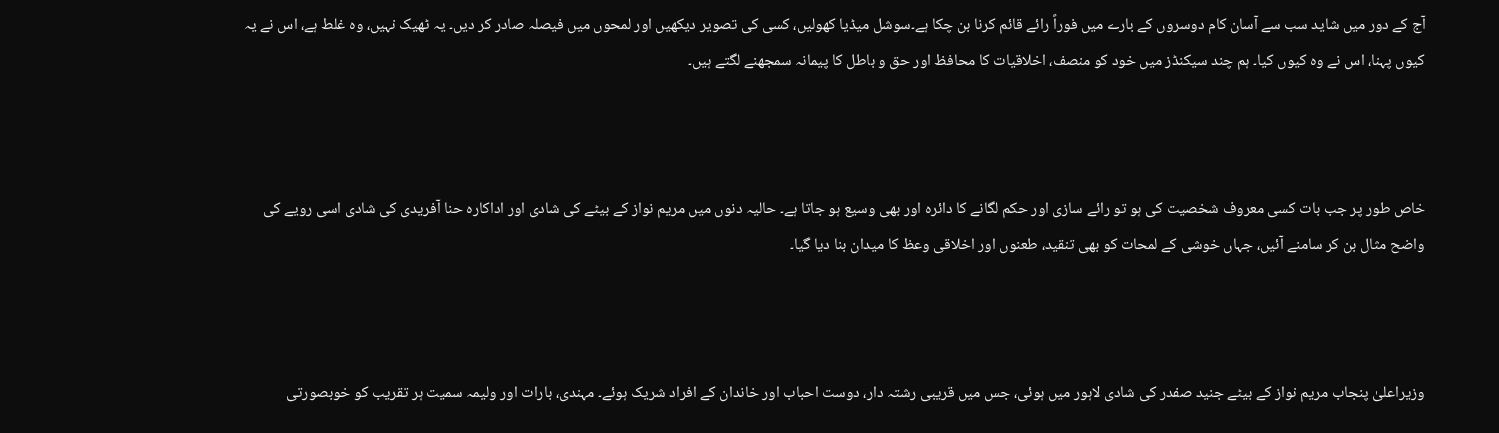آج کے دور میں شاید سب سے آسان کام دوسروں کے بارے میں فوراً رائے قائم کرنا بن چکا ہے۔سوشل میڈیا کھولیں، کسی کی تصویر دیکھیں اور لمحوں میں فیصلہ صادر کر دیں۔ یہ ٹھیک نہیں، وہ غلط ہے، اس نے یہ کیوں پہنا، اس نے وہ کیوں کیا۔ ہم چند سیکنڈز میں خود کو منصف، اخلاقیات کا محافظ اور حق و باطل کا پیمانہ سمجھنے لگتے ہیں۔



خاص طور پر جب بات کسی معروف شخصیت کی ہو تو رائے سازی اور حکم لگانے کا دائرہ اور بھی وسیع ہو جاتا ہے۔ حالیہ دنوں میں مریم نواز کے بیٹے کی شادی اور اداکارہ حنا آفریدی کی شادی اسی رویے کی واضح مثال بن کر سامنے آئیں، جہاں خوشی کے لمحات کو بھی تنقید، طعنوں اور اخلاقی وعظ کا میدان بنا دیا گیا۔



وزیراعلیٰ پنجاب مریم نواز کے بیٹے جنید صفدر کی شادی لاہور میں ہوئی، جس میں قریبی رشتہ دار، دوست احباب اور خاندان کے افراد شریک ہوئے۔ مہندی، بارات اور ولیمہ سمیت ہر تقریب کو خوبصورتی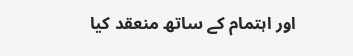اور اہتمام کے ساتھ منعقد کیا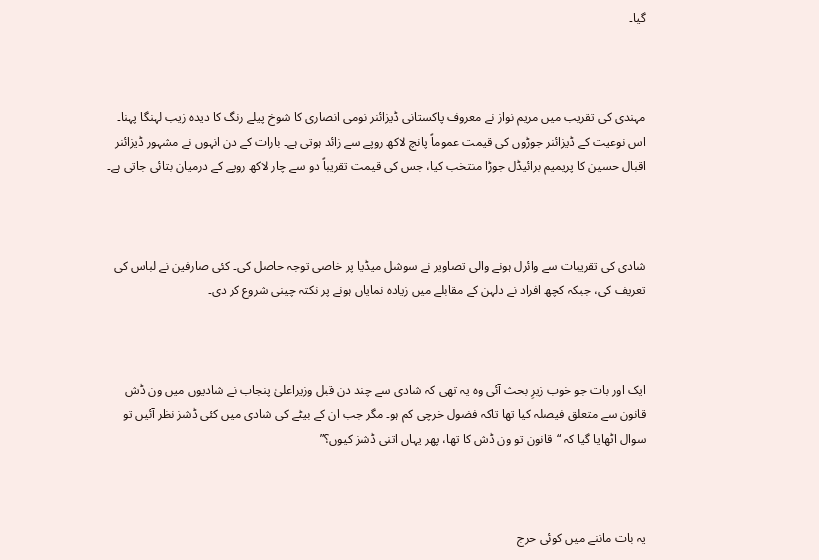گیا۔



مہندی کی تقریب میں مریم نواز نے معروف پاکستانی ڈیزائنر نومی انصاری کا شوخ پیلے رنگ کا دیدہ زیب لہنگا پہنا۔ اس نوعیت کے ڈیزائنر جوڑوں کی قیمت عموماً پانچ لاکھ روپے سے زائد ہوتی ہے۔ بارات کے دن انہوں نے مشہور ڈیزائنر اقبال حسین کا پریمیم برائیڈل جوڑا منتخب کیا، جس کی قیمت تقریباً دو سے چار لاکھ روپے کے درمیان بتائی جاتی ہے۔



شادی کی تقریبات سے وائرل ہونے والی تصاویر نے سوشل میڈیا پر خاصی توجہ حاصل کی۔ کئی صارفین نے لباس کی تعریف کی، جبکہ کچھ افراد نے دلہن کے مقابلے میں زیادہ نمایاں ہونے پر نکتہ چینی شروع کر دی۔



ایک اور بات جو خوب زیرِ بحث آئی وہ یہ تھی کہ شادی سے چند دن قبل وزیراعلیٰ پنجاب نے شادیوں میں ون ڈش قانون سے متعلق فیصلہ کیا تھا تاکہ فضول خرچی کم ہو۔ مگر جب ان کے بیٹے کی شادی میں کئی ڈشز نظر آئیں تو سوال اٹھایا گیا کہ “قانون تو ون ڈش کا تھا، پھر یہاں اتنی ڈشز کیوں؟”



یہ بات ماننے میں کوئی حرج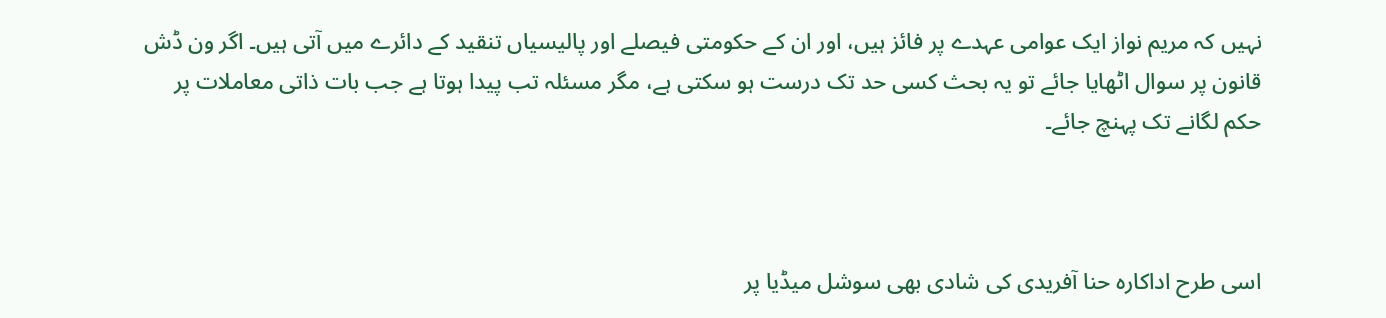نہیں کہ مریم نواز ایک عوامی عہدے پر فائز ہیں، اور ان کے حکومتی فیصلے اور پالیسیاں تنقید کے دائرے میں آتی ہیں۔ اگر ون ڈش قانون پر سوال اٹھایا جائے تو یہ بحث کسی حد تک درست ہو سکتی ہے، مگر مسئلہ تب پیدا ہوتا ہے جب بات ذاتی معاملات پر حکم لگانے تک پہنچ جائے۔



اسی طرح اداکارہ حنا آفریدی کی شادی بھی سوشل میڈیا پر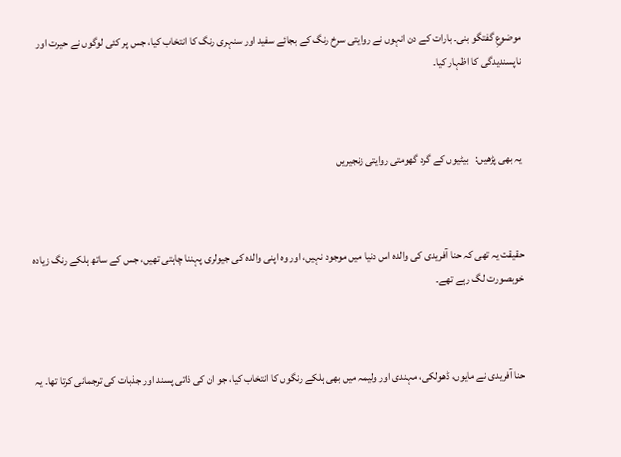موضوعِ گفتگو بنی۔ بارات کے دن انہوں نے روایتی سرخ رنگ کے بجائے سفید اور سنہری رنگ کا انتخاب کیا، جس پر کئی لوگوں نے حیرت اور ناپسندیدگی کا اظہار کیا۔



یہ بھی پڑھیں:   بیٹیوں کے گرد گھومتی روایتی زنجیریں



حقیقت یہ تھی کہ حنا آفریدی کی والدہ اس دنیا میں موجود نہیں، اور وہ اپنی والدہ کی جیولری پہننا چاہتی تھیں، جس کے ساتھ ہلکے رنگ زیادہ خوبصورت لگ رہے تھے۔



حنا آفریدی نے مایوں، ڈھولکی، مہندی اور ولیمہ میں بھی ہلکے رنگوں کا انتخاب کیا، جو ان کی ذاتی پسند اور جذبات کی ترجمانی کرتا تھا۔ یہ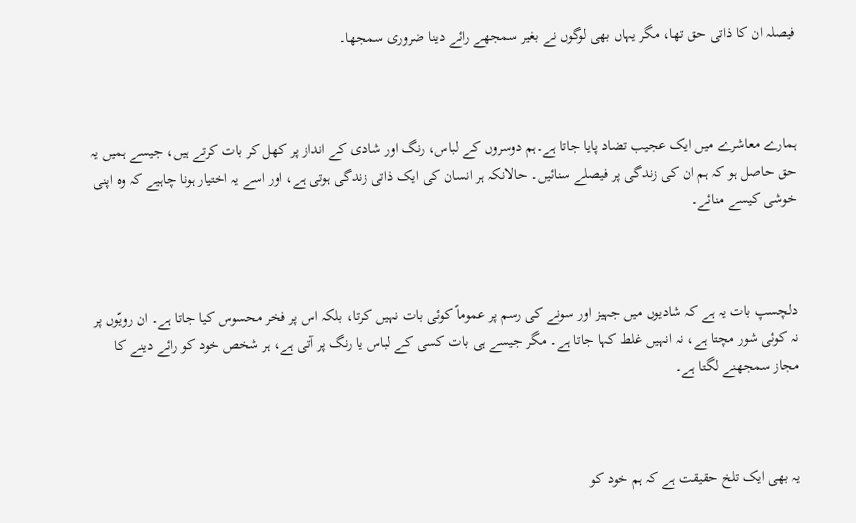فیصلہ ان کا ذاتی حق تھا، مگر یہاں بھی لوگوں نے بغیر سمجھے رائے دینا ضروری سمجھا۔



ہمارے معاشرے میں ایک عجیب تضاد پایا جاتا ہے۔ہم دوسروں کے لباس، رنگ اور شادی کے انداز پر کھل کر بات کرتے ہیں، جیسے ہمیں یہ حق حاصل ہو کہ ہم ان کی زندگی پر فیصلے سنائیں۔ حالانکہ ہر انسان کی ایک ذاتی زندگی ہوتی ہے، اور اسے یہ اختیار ہونا چاہیے کہ وہ اپنی خوشی کیسے منائے۔



دلچسپ بات یہ ہے کہ شادیوں میں جہیز اور سونے کی رسم پر عموماً کوئی بات نہیں کرتا، بلکہ اس پر فخر محسوس کیا جاتا ہے۔ ان رویّوں پر نہ کوئی شور مچتا ہے، نہ انہیں غلط کہا جاتا ہے۔ مگر جیسے ہی بات کسی کے لباس یا رنگ پر آتی ہے، ہر شخص خود کو رائے دینے کا مجاز سمجھنے لگتا ہے۔



یہ بھی ایک تلخ حقیقت ہے کہ ہم خود کو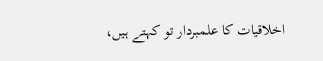اخلاقیات کا علمبردار تو کہتے ہیں،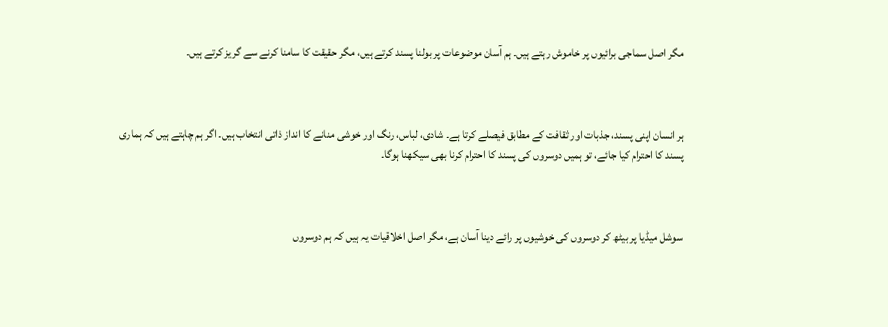مگر اصل سماجی برائیوں پر خاموش رہتے ہیں۔ ہم آسان موضوعات پر بولنا پسند کرتے ہیں، مگر حقیقت کا سامنا کرنے سے گریز کرتے ہیں۔



ہر انسان اپنی پسند، جذبات اور ثقافت کے مطابق فیصلے کرتا ہے۔ شادی، لباس، رنگ اور خوشی منانے کا انداز ذاتی انتخاب ہیں۔ اگر ہم چاہتے ہیں کہ ہماری پسند کا احترام کیا جائے، تو ہمیں دوسروں کی پسند کا احترام کرنا بھی سیکھنا ہوگا۔



سوشل میڈیا پر بیٹھ کر دوسروں کی خوشیوں پر رائے دینا آسان ہے، مگر اصل اخلاقیات یہ ہیں کہ ہم دوسروں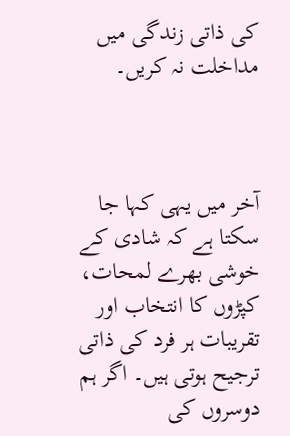کی ذاتی زندگی میں مداخلت نہ کریں۔



آخر میں یہی کہا جا سکتا ہے کہ شادی کے خوشی بھرے لمحات، کپڑوں کا انتخاب اور تقریبات ہر فرد کی ذاتی ترجیح ہوتی ہیں۔ اگر ہم دوسروں کی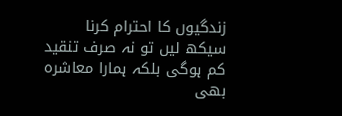زندگیوں کا احترام کرنا سیکھ لیں تو نہ صرف تنقید کم ہوگی بلکہ ہمارا معاشرہ بھی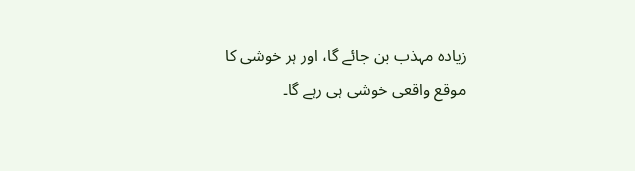زیادہ مہذب بن جائے گا، اور ہر خوشی کا موقع واقعی خوشی ہی رہے گا۔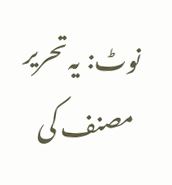نوٹ: یہ تحریر مصنف کی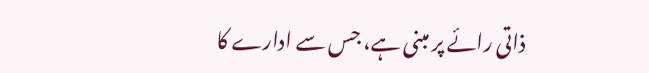ذاتی رائے پر مبنی ہے، جس سے ادارے کا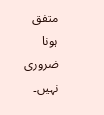متفق ہونا ضروری نہیں۔